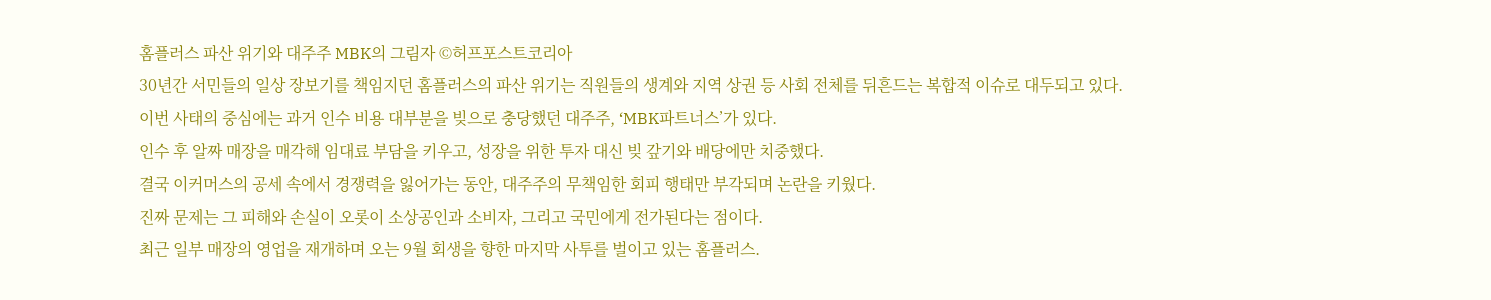홈플러스 파산 위기와 대주주 MBK의 그림자 ©허프포스트코리아
30년간 서민들의 일상 장보기를 책임지던 홈플러스의 파산 위기는 직원들의 생계와 지역 상권 등 사회 전체를 뒤흔드는 복합적 이슈로 대두되고 있다.
이번 사태의 중심에는 과거 인수 비용 대부분을 빚으로 충당했던 대주주, ‘MBK파트너스’가 있다.
인수 후 알짜 매장을 매각해 임대료 부담을 키우고, 성장을 위한 투자 대신 빚 갚기와 배당에만 치중했다.
결국 이커머스의 공세 속에서 경쟁력을 잃어가는 동안, 대주주의 무책임한 회피 행태만 부각되며 논란을 키웠다.
진짜 문제는 그 피해와 손실이 오롯이 소상공인과 소비자, 그리고 국민에게 전가된다는 점이다.
최근 일부 매장의 영업을 재개하며 오는 9월 회생을 향한 마지막 사투를 벌이고 있는 홈플러스.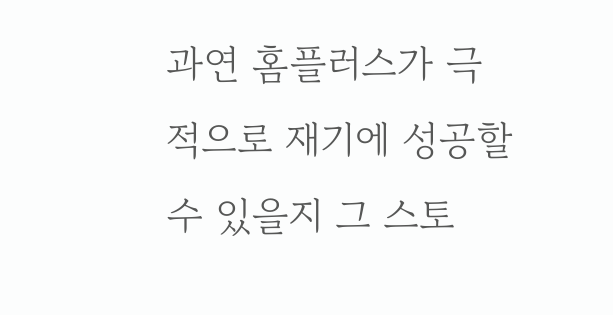과연 홈플러스가 극적으로 재기에 성공할 수 있을지 그 스토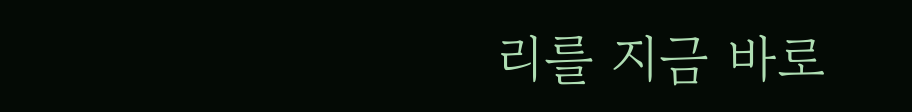리를 지금 바로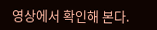영상에서 확인해 본다.